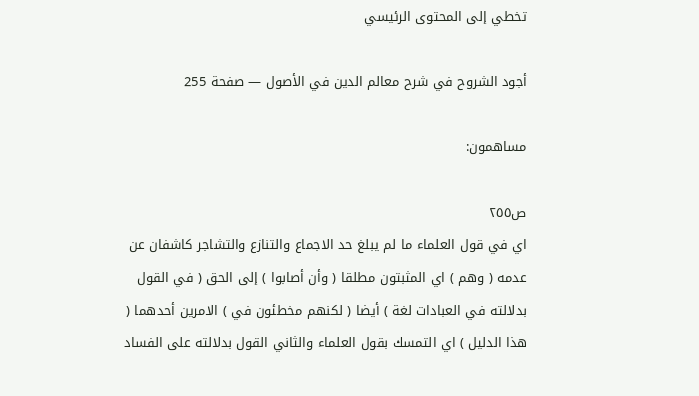تخطي إلى المحتوى الرئيسي

أجود الشروح في شرح معالم الدين في الأصول — صفحة 255

مساهمون:

ص٢٥٥
اي في قول العلماء ما لم يبلغ حد الاجماع والتنازع والتشاجر كاشفان عن عدمه ( وهم ) اي المثبتون مطلقا ( وأن أصابوا ) إلى الحق ( في القول بدلالته في العبادات لغة ) أيضا ( لكنهم مخطئون في ) الامرين أحدهما ( هذا الدليل ) اي التمسك بقول العلماء والثاني القول بدلالته على الفساد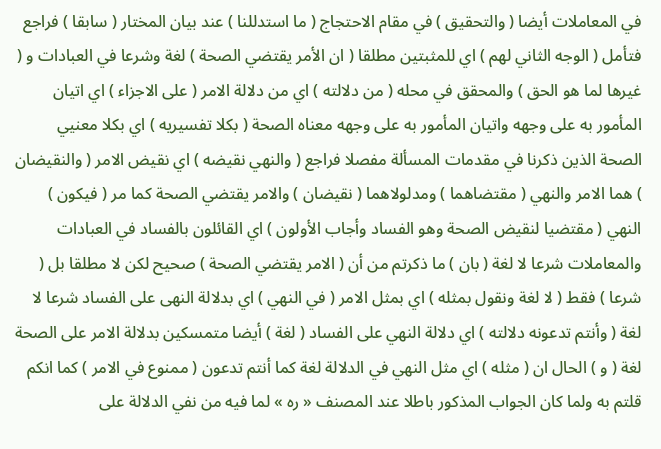في المعاملات أيضا ( والتحقيق ) في مقام الاحتجاج ( ما استدللنا ) عند بيان المختار ( سابقا ) فراجع فتأمل ( الوجه الثاني لهم ) اي للمثبتين مطلقا ( ان الأمر يقتضي الصحة ) لغة وشرعا في العبادات و ( غيرها لما هو الحق ) والمحقق في محله ( من دلالته ) اي من دلالة الامر ( على الاجزاء ) اي اتيان المأمور به على وجهه واتيان المأمور به على وجهه معناه الصحة ( بكلا تفسيريه ) اي بكلا معنيي الصحة الذين ذكرنا في مقدمات المسألة مفصلا فراجع ( والنهي نقيضه ) اي نقيض الامر ( والنقيضان ) هما الامر والنهي ( مقتضاهما ) ومدلولاهما ( نقيضان ) والامر يقتضي الصحة كما مر ( فيكون ) النهي ( مقتضيا لنقيض الصحة وهو الفساد وأجاب الأولون ) اي القائلون بالفساد في العبادات والمعاملات شرعا لا لغة ( بان ) ما ذكرتم من أن ( الامر يقتضي الصحة ) صحيح لكن لا مطلقا بل ( شرعا ) فقط ( لا لغة ونقول بمثله ) اي بمثل الامر ( في النهي ) اي بدلالة النهى على الفساد شرعا لا لغة ( وأنتم تدعونه دلالته ) اي دلالة النهي على الفساد ( لغة ) أيضا متمسكين بدلالة الامر على الصحة لغة ( و ) الحال ان ( مثله ) اي مثل النهي في الدلالة لغة كما أنتم تدعون ( ممنوع في الامر ) كما انكم قلتم به ولما كان الجواب المذكور باطلا عند المصنف « ره » لما فيه من نفي الدلالة على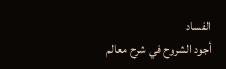الفساد
أجود الشروح في شرح معالم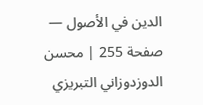الدين في الأصول — صفحة 255 | محسن الدوزدوزاني التبريزي